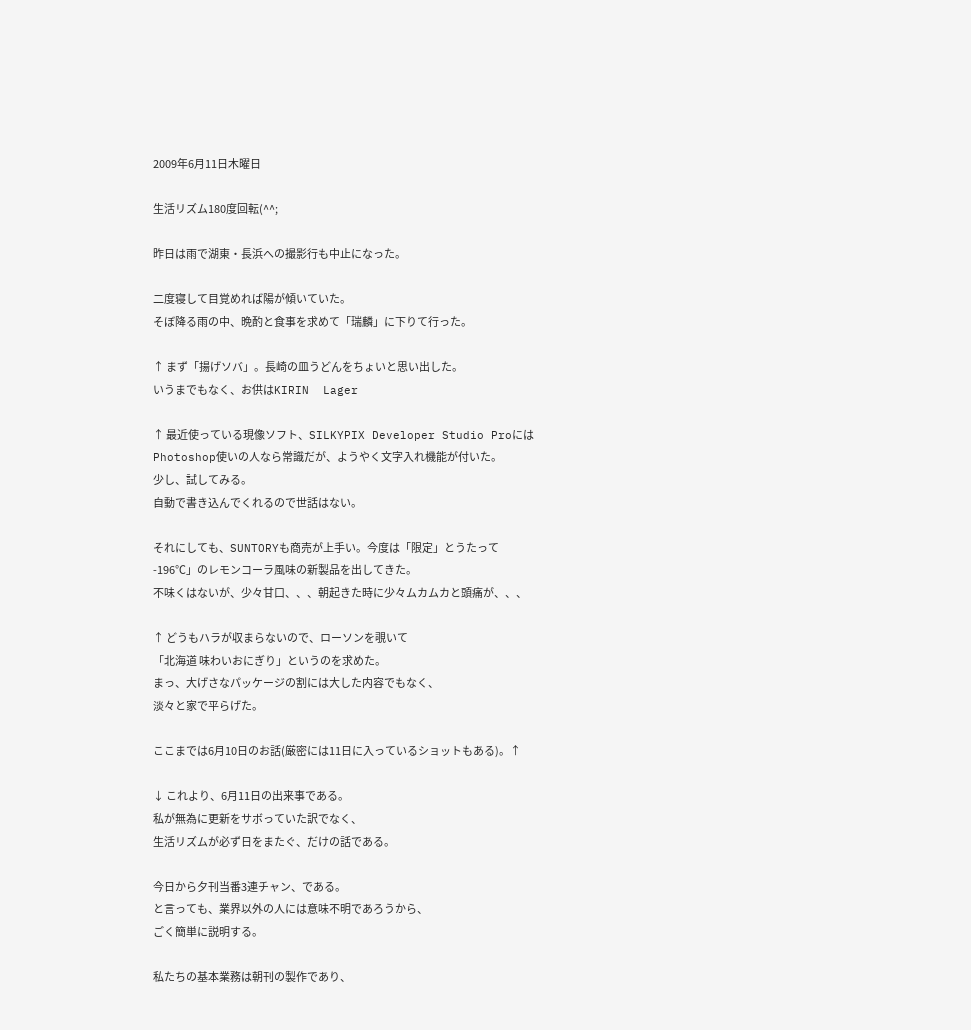2009年6月11日木曜日

生活リズム180度回転(^^;

昨日は雨で湖東・長浜への撮影行も中止になった。

二度寝して目覚めれば陽が傾いていた。
そぼ降る雨の中、晩酌と食事を求めて「瑞麟」に下りて行った。

↑ まず「揚げソバ」。長崎の皿うどんをちょいと思い出した。
いうまでもなく、お供はKIRIN  Lager

↑ 最近使っている現像ソフト、SILKYPIX Developer Studio Proには
Photoshop使いの人なら常識だが、ようやく文字入れ機能が付いた。
少し、試してみる。
自動で書き込んでくれるので世話はない。

それにしても、SUNTORYも商売が上手い。今度は「限定」とうたって
-196℃」のレモンコーラ風味の新製品を出してきた。
不味くはないが、少々甘口、、、朝起きた時に少々ムカムカと頭痛が、、、

↑ どうもハラが収まらないので、ローソンを覗いて
「北海道 味わいおにぎり」というのを求めた。
まっ、大げさなパッケージの割には大した内容でもなく、
淡々と家で平らげた。

ここまでは6月10日のお話(厳密には11日に入っているショットもある)。↑

↓ これより、6月11日の出来事である。
私が無為に更新をサボっていた訳でなく、
生活リズムが必ず日をまたぐ、だけの話である。

今日から夕刊当番3連チャン、である。
と言っても、業界以外の人には意味不明であろうから、
ごく簡単に説明する。

私たちの基本業務は朝刊の製作であり、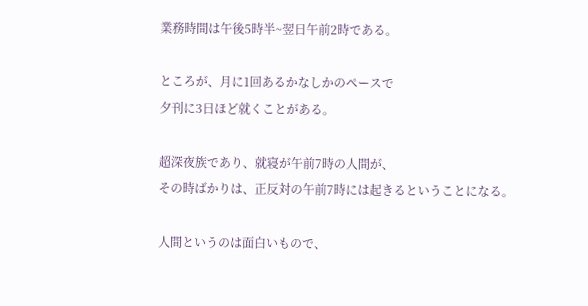業務時間は午後5時半~翌日午前2時である。

ところが、月に1回あるかなしかのペースで
夕刊に3日ほど就くことがある。

超深夜族であり、就寝が午前7時の人間が、
その時ばかりは、正反対の午前7時には起きるということになる。

人間というのは面白いもので、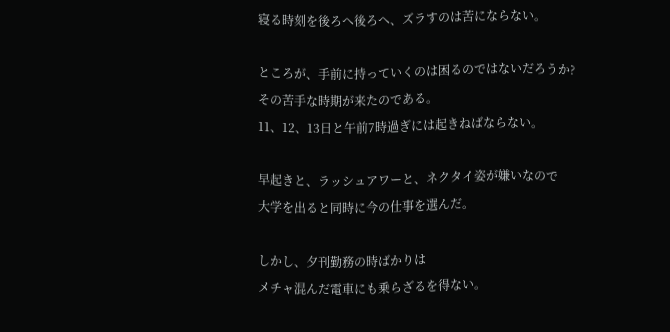寝る時刻を後ろへ後ろへ、ズラすのは苦にならない。

ところが、手前に持っていくのは困るのではないだろうか?
その苦手な時期が来たのである。
11、12、13日と午前7時過ぎには起きねばならない。

早起きと、ラッシュアワーと、ネクタイ姿が嫌いなので
大学を出ると同時に今の仕事を選んだ。

しかし、夕刊勤務の時ばかりは
メチャ混んだ電車にも乗らざるを得ない。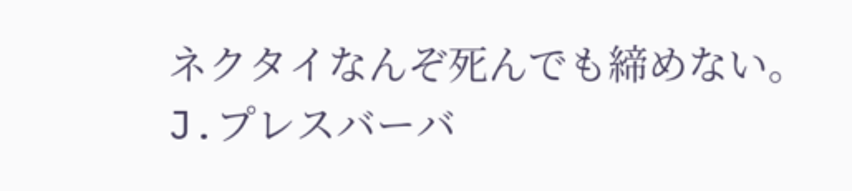ネクタイなんぞ死んでも締めない。
J.プレスバーバ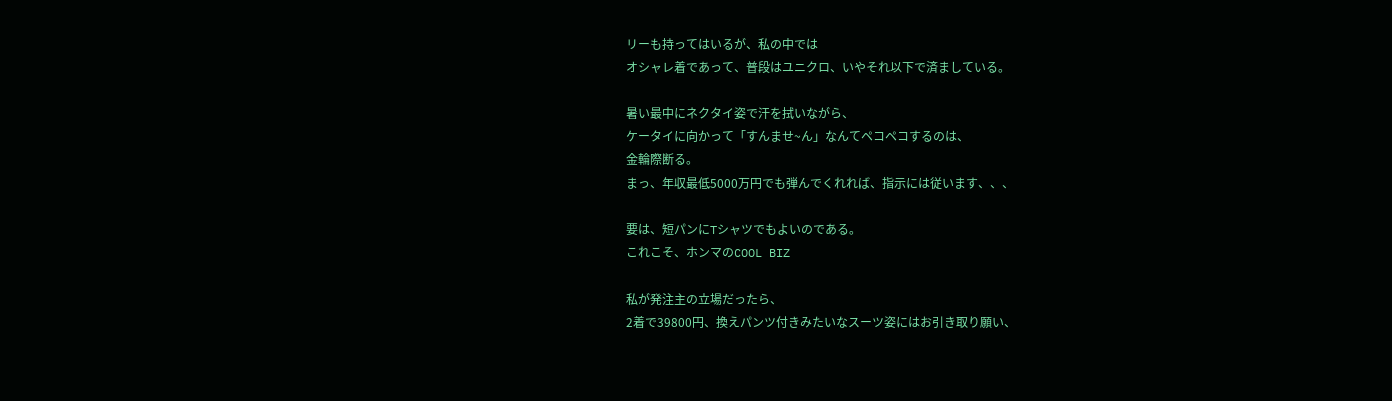リーも持ってはいるが、私の中では
オシャレ着であって、普段はユニクロ、いやそれ以下で済ましている。

暑い最中にネクタイ姿で汗を拭いながら、
ケータイに向かって「すんませ~ん」なんてペコペコするのは、
金輪際断る。
まっ、年収最低5000万円でも弾んでくれれば、指示には従います、、、

要は、短パンにTシャツでもよいのである。
これこそ、ホンマのCOOL BIZ

私が発注主の立場だったら、
2着で39800円、換えパンツ付きみたいなスーツ姿にはお引き取り願い、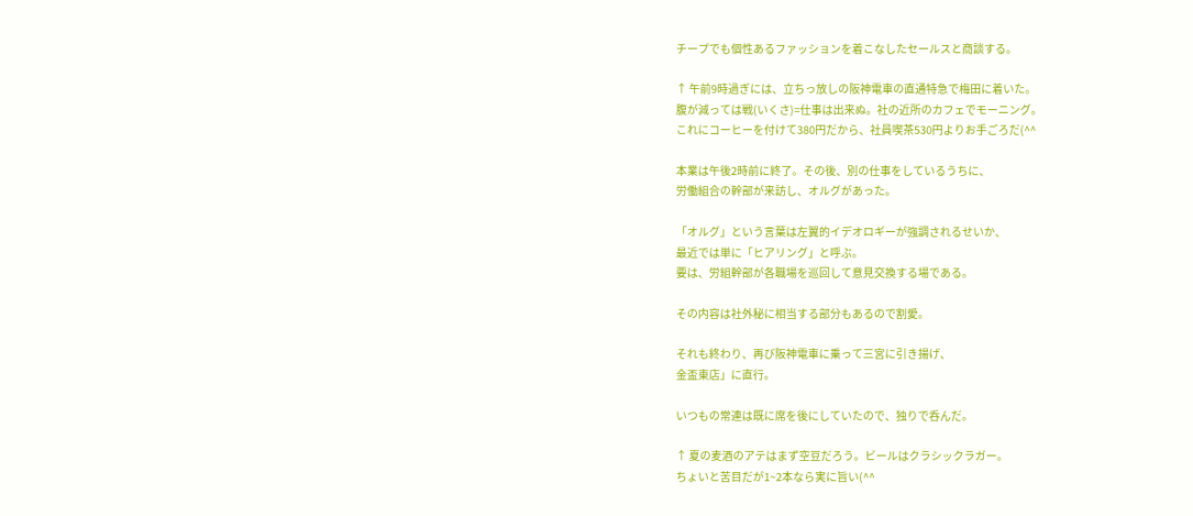チープでも個性あるファッションを着こなしたセールスと商談する。

↑ 午前9時過ぎには、立ちっ放しの阪神電車の直通特急で梅田に着いた。
腹が減っては戦(いくさ)=仕事は出来ぬ。社の近所のカフェでモーニング。
これにコーヒーを付けて380円だから、社員喫茶530円よりお手ごろだ(^^

本業は午後2時前に終了。その後、別の仕事をしているうちに、
労働組合の幹部が来訪し、オルグがあった。

「オルグ」という言葉は左翼的イデオロギーが強調されるせいか、
最近では単に「ヒアリング」と呼ぶ。
要は、労組幹部が各職場を巡回して意見交換する場である。

その内容は社外秘に相当する部分もあるので割愛。

それも終わり、再び阪神電車に乗って三宮に引き揚げ、
金盃東店」に直行。

いつもの常連は既に席を後にしていたので、独りで呑んだ。

↑ 夏の麦酒のアテはまず空豆だろう。ビールはクラシックラガー。
ちょいと苦目だが1~2本なら実に旨い(^^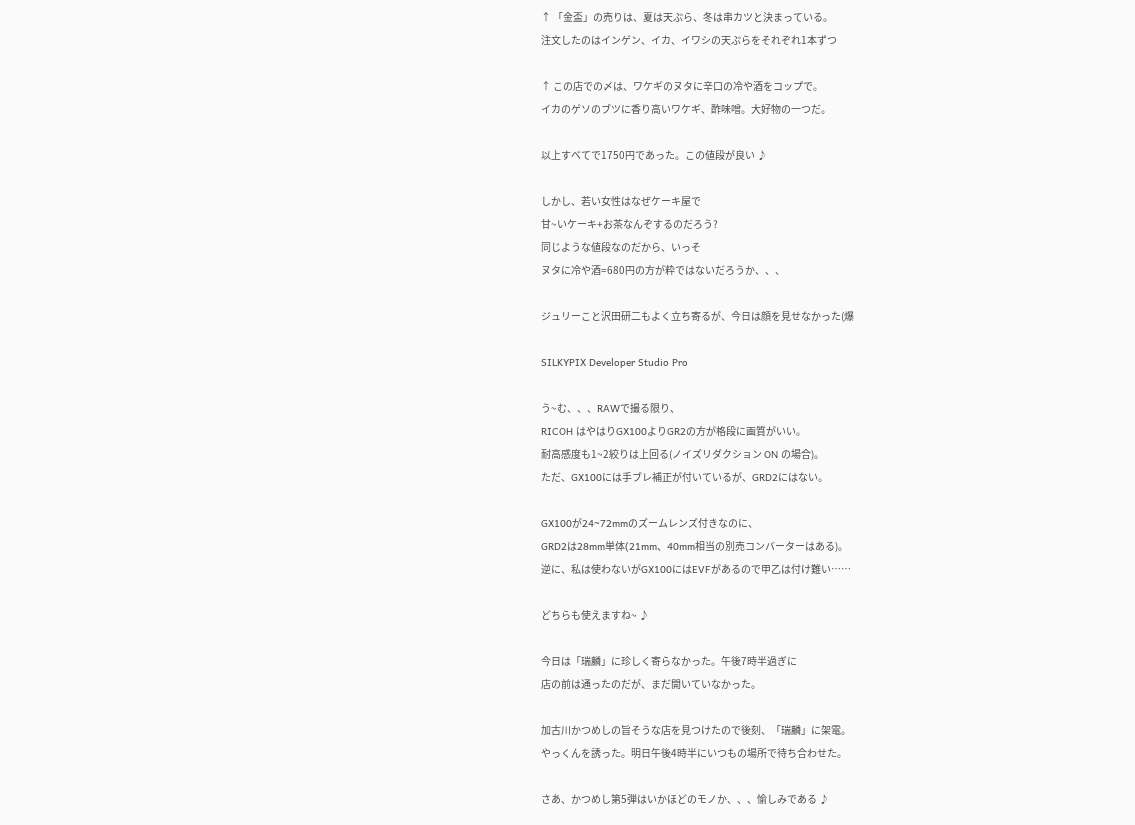↑ 「金盃」の売りは、夏は天ぷら、冬は串カツと決まっている。
注文したのはインゲン、イカ、イワシの天ぷらをそれぞれ1本ずつ

↑ この店での〆は、ワケギのヌタに辛口の冷や酒をコップで。
イカのゲソのブツに香り高いワケギ、酢味噌。大好物の一つだ。

以上すべてで1750円であった。この値段が良い ♪

しかし、若い女性はなぜケーキ屋で
甘~いケーキ+お茶なんぞするのだろう?
同じような値段なのだから、いっそ
ヌタに冷や酒=680円の方が粋ではないだろうか、、、

ジュリーこと沢田研二もよく立ち寄るが、今日は顔を見せなかった(爆

SILKYPIX Developer Studio Pro

う~む、、、RAWで撮る限り、
RICOH はやはりGX100よりGR2の方が格段に画質がいい。
耐高感度も1~2絞りは上回る(ノイズリダクション ON の場合)。
ただ、GX100には手ブレ補正が付いているが、GRD2にはない。

GX100が24~72mmのズームレンズ付きなのに、
GRD2は28mm単体(21mm、40mm相当の別売コンバーターはある)。
逆に、私は使わないがGX100にはEVFがあるので甲乙は付け難い……

どちらも使えますね~ ♪

今日は「瑞麟」に珍しく寄らなかった。午後7時半過ぎに
店の前は通ったのだが、まだ開いていなかった。

加古川かつめしの旨そうな店を見つけたので後刻、「瑞麟」に架電。
やっくんを誘った。明日午後4時半にいつもの場所で待ち合わせた。

さあ、かつめし第5弾はいかほどのモノか、、、愉しみである ♪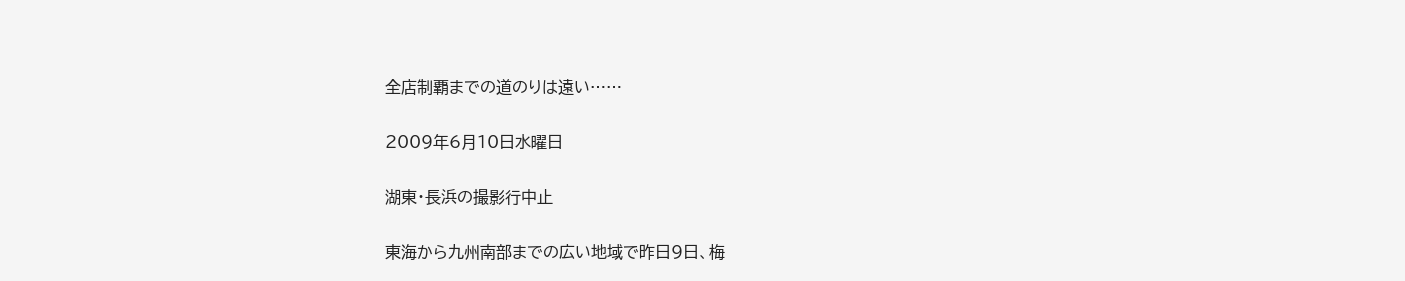全店制覇までの道のりは遠い……

2009年6月10日水曜日

湖東・長浜の撮影行中止

東海から九州南部までの広い地域で昨日9日、梅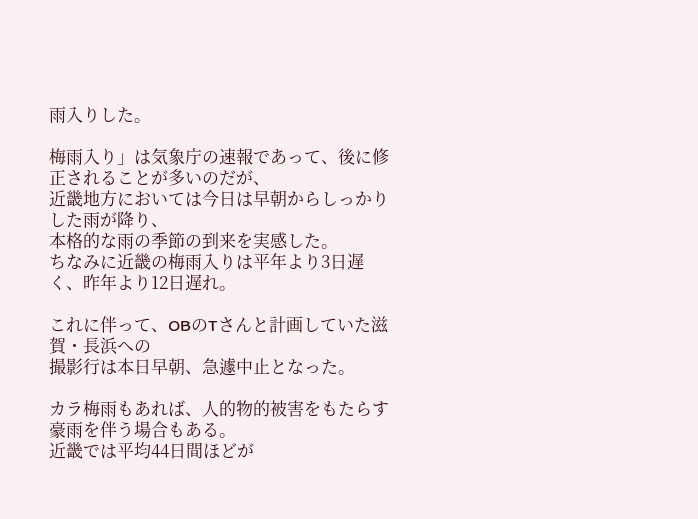雨入りした。

梅雨入り」は気象庁の速報であって、後に修正されることが多いのだが、
近畿地方においては今日は早朝からしっかりした雨が降り、
本格的な雨の季節の到来を実感した。
ちなみに近畿の梅雨入りは平年より3日遅く、昨年より12日遅れ。

これに伴って、OBのTさんと計画していた滋賀・長浜への
撮影行は本日早朝、急遽中止となった。

カラ梅雨もあれば、人的物的被害をもたらす豪雨を伴う場合もある。
近畿では平均44日間ほどが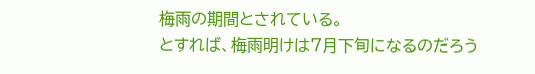梅雨の期間とされている。
とすれば、梅雨明けは7月下旬になるのだろう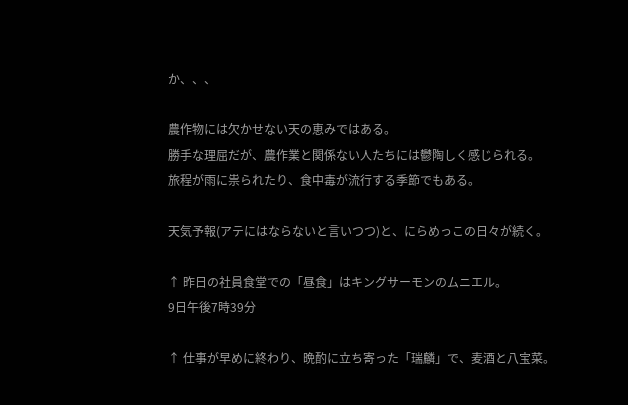か、、、

農作物には欠かせない天の恵みではある。
勝手な理屈だが、農作業と関係ない人たちには鬱陶しく感じられる。
旅程が雨に祟られたり、食中毒が流行する季節でもある。

天気予報(アテにはならないと言いつつ)と、にらめっこの日々が続く。

↑ 昨日の社員食堂での「昼食」はキングサーモンのムニエル。
9日午後7時39分

↑ 仕事が早めに終わり、晩酌に立ち寄った「瑞麟」で、麦酒と八宝菜。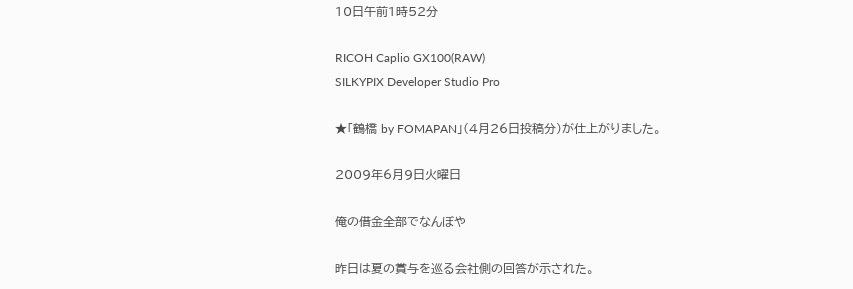10日午前1時52分

RICOH Caplio GX100(RAW)
SILKYPIX Developer Studio Pro

★「鶴橋 by FOMAPAN」(4月26日投稿分)が仕上がりました。

2009年6月9日火曜日

俺の借金全部でなんぼや

昨日は夏の賞与を巡る会社側の回答が示された。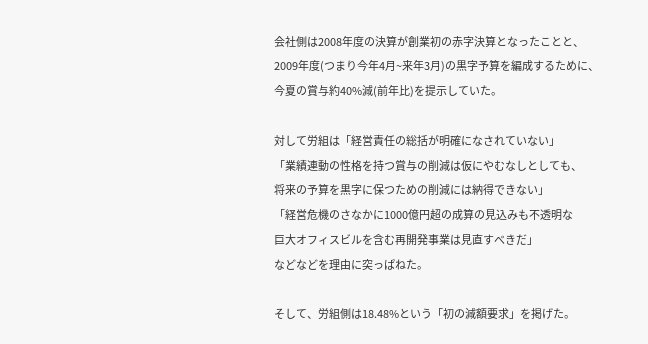会社側は2008年度の決算が創業初の赤字決算となったことと、
2009年度(つまり今年4月~来年3月)の黒字予算を編成するために、
今夏の賞与約40%減(前年比)を提示していた。

対して労組は「経営責任の総括が明確になされていない」
「業績連動の性格を持つ賞与の削減は仮にやむなしとしても、
将来の予算を黒字に保つための削減には納得できない」
「経営危機のさなかに1000億円超の成算の見込みも不透明な
巨大オフィスビルを含む再開発事業は見直すべきだ」
などなどを理由に突っぱねた。

そして、労組側は18.48%という「初の減額要求」を掲げた。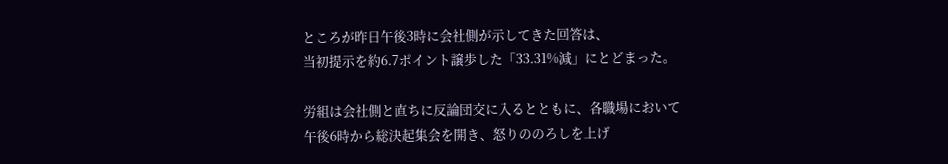ところが昨日午後3時に会社側が示してきた回答は、
当初提示を約6.7ポイント譲歩した「33.31%減」にとどまった。

労組は会社側と直ちに反論団交に入るとともに、各職場において
午後6時から総決起集会を開き、怒りののろしを上げ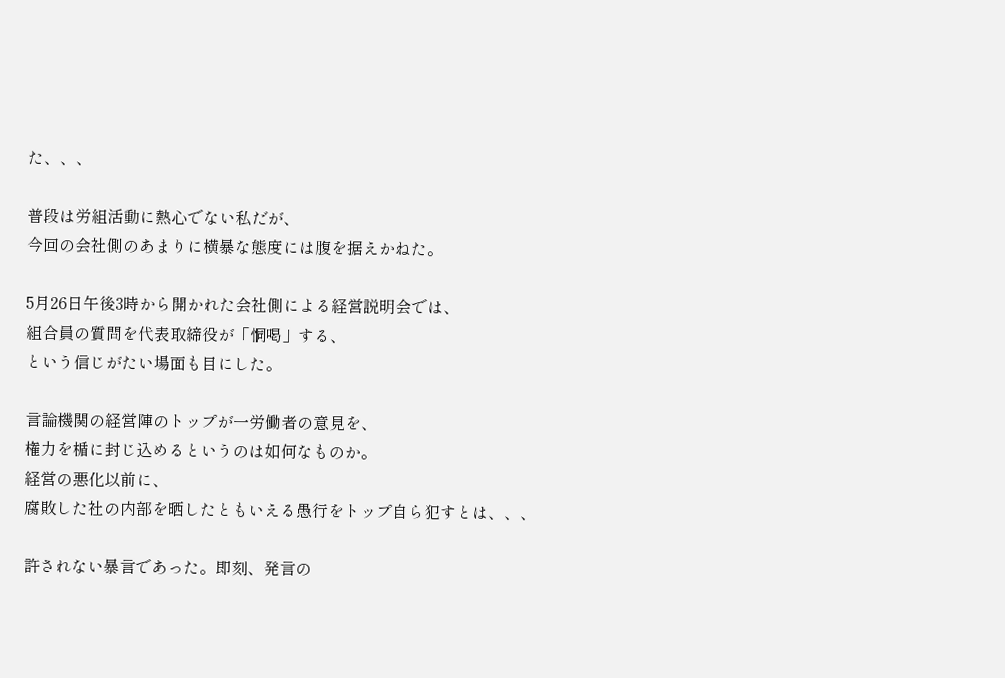た、、、

普段は労組活動に熱心でない私だが、
今回の会社側のあまりに横暴な態度には腹を据えかねた。

5月26日午後3時から開かれた会社側による経営説明会では、
組合員の質問を代表取締役が「恫喝」する、
という信じがたい場面も目にした。

言論機関の経営陣のトップが一労働者の意見を、
権力を楯に封じ込めるというのは如何なものか。
経営の悪化以前に、
腐敗した社の内部を晒したともいえる愚行をトップ自ら犯すとは、、、

許されない暴言であった。即刻、発言の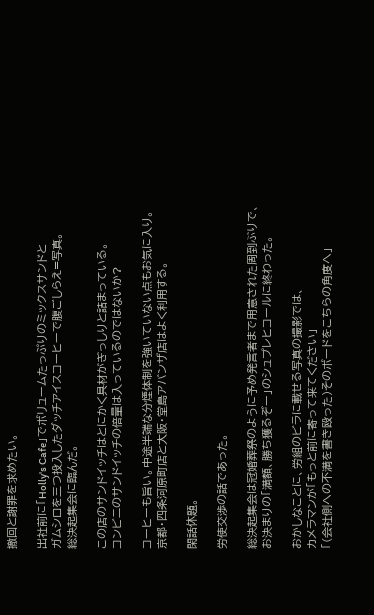撤回と謝罪を求めたい。

出社前に「Holly's Cafe」でボリュームたっぷりのミックスサンドと
ガムシロを三つ投入したダッチアイスコーヒーで腹ごしらえ=写真。
総決起集会に臨んだ。

この店のサンドイッチはとにかく具材がぎっしりと詰まっている。
コンビニのサンドイッチの倍量は入っているのではないか?

コーヒーも旨い。中途半端な分煙体制を強いていない点もお気に入り。
京都・四条河原町店と大阪・堂島アバンザ店はよく利用する。

閑話休題。

労使交渉の話であった。

総決起集会は冠婚葬祭のように予め発言者まで用意された周到ぶりで、
お決まりの「満額、勝ち獲るぞー」のシュプレヒコールに終わった。

おかしなことに、労組のビラに載せる写真の撮影では、
カメラマンが「もっと前に寄って来てください」
「(会社側への不満を書き殴った)そのボードをこちらの角度へ」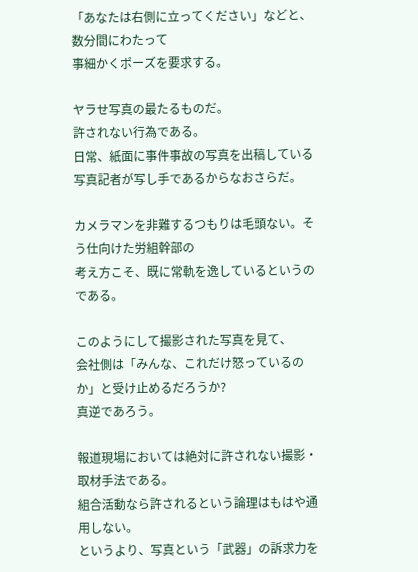「あなたは右側に立ってください」などと、数分間にわたって
事細かくポーズを要求する。

ヤラせ写真の最たるものだ。
許されない行為である。
日常、紙面に事件事故の写真を出稿している
写真記者が写し手であるからなおさらだ。

カメラマンを非難するつもりは毛頭ない。そう仕向けた労組幹部の
考え方こそ、既に常軌を逸しているというのである。

このようにして撮影された写真を見て、
会社側は「みんな、これだけ怒っているのか」と受け止めるだろうか?
真逆であろう。

報道現場においては絶対に許されない撮影・取材手法である。
組合活動なら許されるという論理はもはや通用しない。
というより、写真という「武器」の訴求力を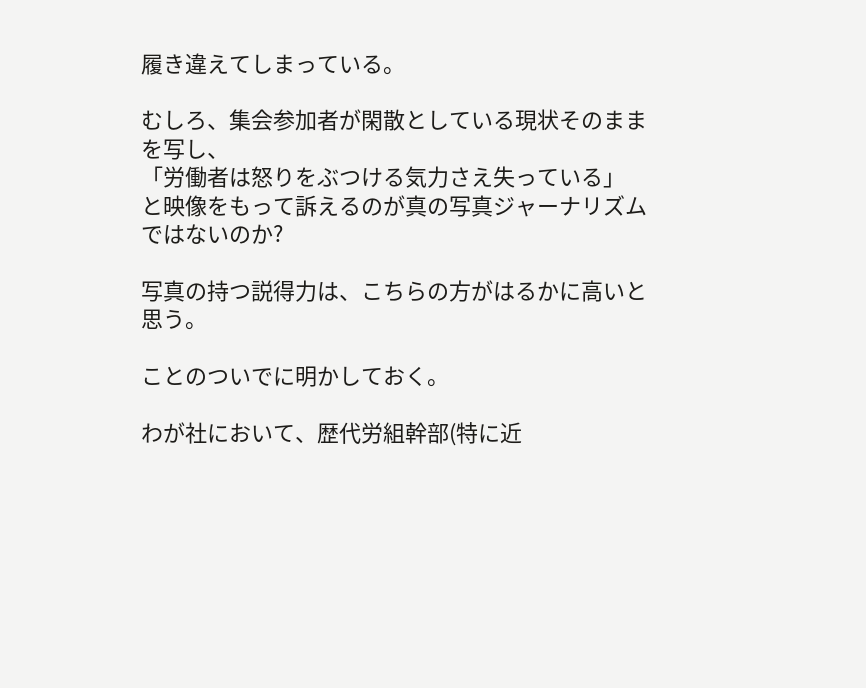履き違えてしまっている。

むしろ、集会参加者が閑散としている現状そのままを写し、
「労働者は怒りをぶつける気力さえ失っている」
と映像をもって訴えるのが真の写真ジャーナリズムではないのか?

写真の持つ説得力は、こちらの方がはるかに高いと思う。

ことのついでに明かしておく。

わが社において、歴代労組幹部(特に近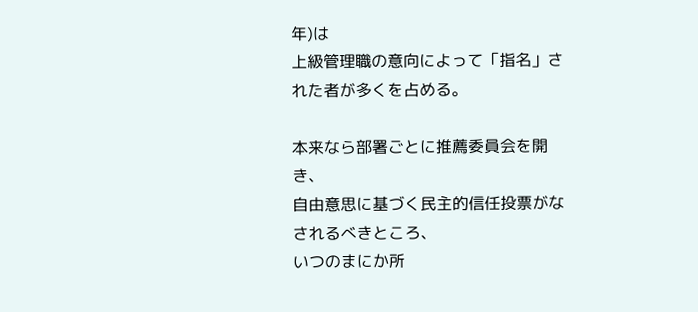年)は
上級管理職の意向によって「指名」された者が多くを占める。

本来なら部署ごとに推薦委員会を開き、
自由意思に基づく民主的信任投票がなされるべきところ、
いつのまにか所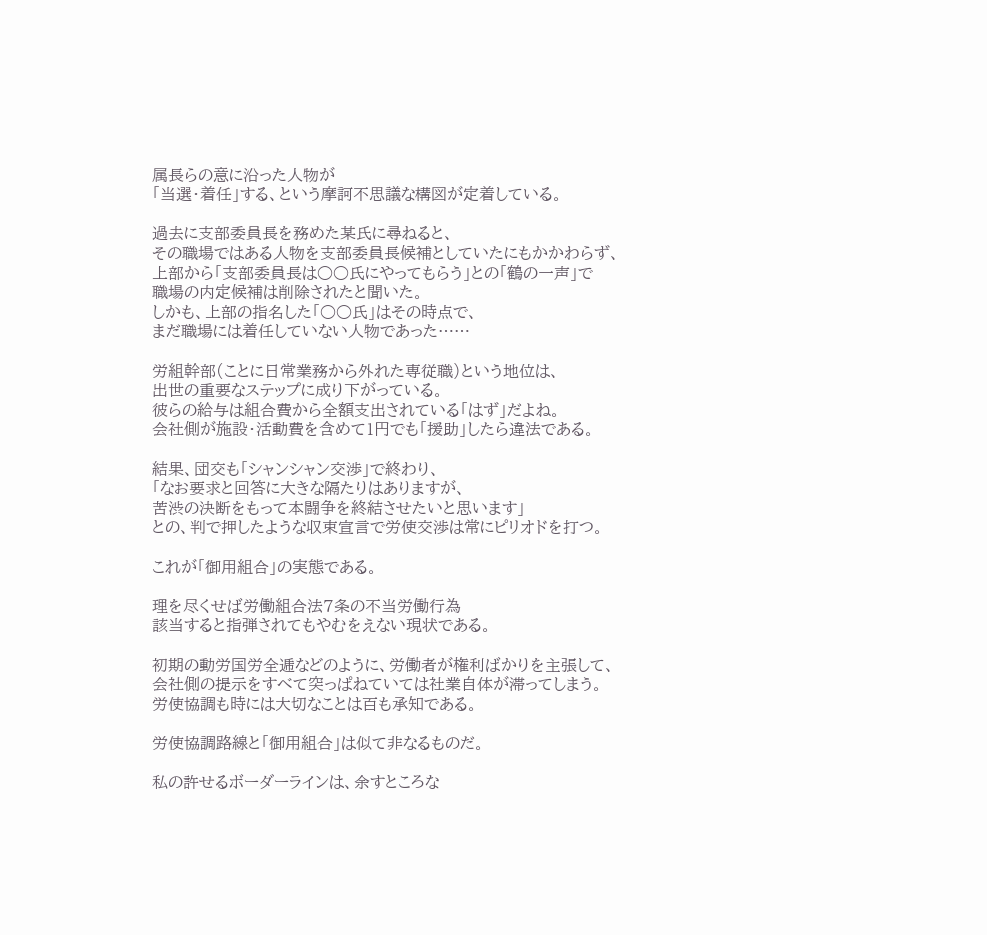属長らの意に沿った人物が
「当選・着任」する、という摩訶不思議な構図が定着している。

過去に支部委員長を務めた某氏に尋ねると、
その職場ではある人物を支部委員長候補としていたにもかかわらず、
上部から「支部委員長は○○氏にやってもらう」との「鶴の一声」で
職場の内定候補は削除されたと聞いた。
しかも、上部の指名した「○○氏」はその時点で、
まだ職場には着任していない人物であった……

労組幹部(ことに日常業務から外れた専従職)という地位は、
出世の重要なステップに成り下がっている。
彼らの給与は組合費から全額支出されている「はず」だよね。
会社側が施設・活動費を含めて1円でも「援助」したら違法である。

結果、団交も「シャンシャン交渉」で終わり、
「なお要求と回答に大きな隔たりはありますが、
苦渋の決断をもって本闘争を終結させたいと思います」
との、判で押したような収束宣言で労使交渉は常にピリオドを打つ。

これが「御用組合」の実態である。

理を尽くせば労働組合法7条の不当労働行為
該当すると指弾されてもやむをえない現状である。

初期の動労国労全逓などのように、労働者が権利ばかりを主張して、
会社側の提示をすべて突っぱねていては社業自体が滞ってしまう。
労使協調も時には大切なことは百も承知である。

労使協調路線と「御用組合」は似て非なるものだ。

私の許せるボーダーラインは、余すところな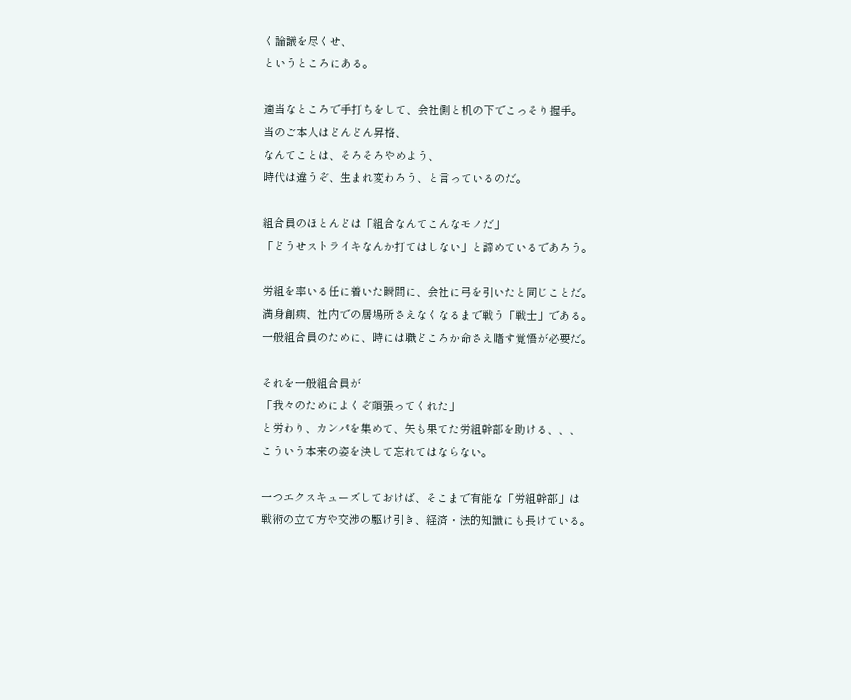く論議を尽くせ、
というところにある。

適当なところで手打ちをして、会社側と机の下でこっそり握手。
当のご本人はどんどん昇格、
なんてことは、そろそろやめよう、
時代は違うぞ、生まれ変わろう、と言っているのだ。

組合員のほとんどは「組合なんてこんなモノだ」
「どうせストライキなんか打てはしない」と諦めているであろう。

労組を率いる任に着いた瞬間に、会社に弓を引いたと同じことだ。
満身創痍、社内での居場所さえなくなるまで戦う「戦士」である。
一般組合員のために、時には職どころか命さえ賭す覚悟が必要だ。

それを一般組合員が
「我々のためによくぞ頑張ってくれた」
と労わり、カンパを集めて、矢も果てた労組幹部を助ける、、、
こういう本来の姿を決して忘れてはならない。

一つエクスキューズしておけば、そこまで有能な「労組幹部」は
戦術の立て方や交渉の駆け引き、経済・法的知識にも長けている。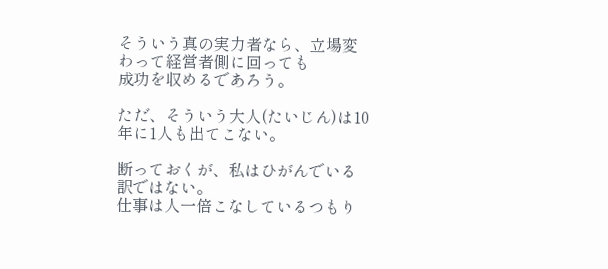そういう真の実力者なら、立場変わって経営者側に回っても
成功を収めるであろう。

ただ、そういう大人(たいじん)は10年に1人も出てこない。

断っておくが、私はひがんでいる訳ではない。
仕事は人一倍こなしているつもり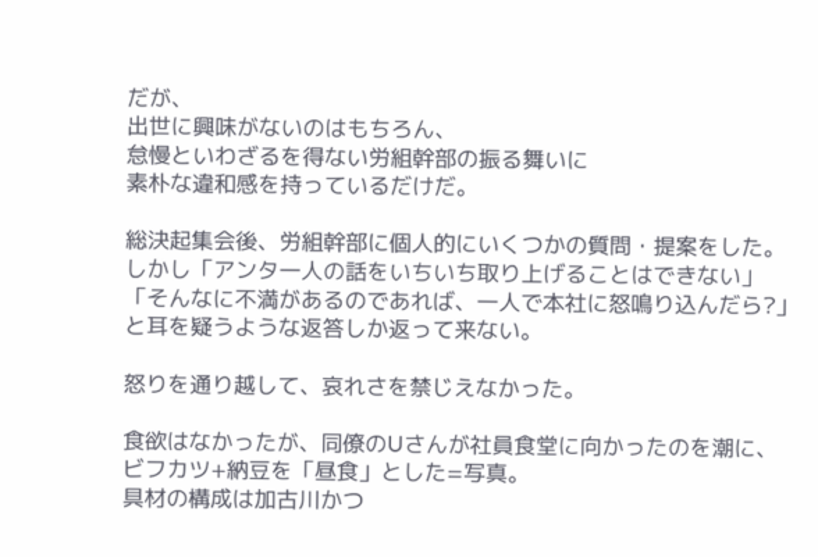だが、
出世に興味がないのはもちろん、
怠慢といわざるを得ない労組幹部の振る舞いに
素朴な違和感を持っているだけだ。

総決起集会後、労組幹部に個人的にいくつかの質問・提案をした。
しかし「アンタ一人の話をいちいち取り上げることはできない」
「そんなに不満があるのであれば、一人で本社に怒鳴り込んだら?」
と耳を疑うような返答しか返って来ない。

怒りを通り越して、哀れさを禁じえなかった。

食欲はなかったが、同僚のUさんが社員食堂に向かったのを潮に、
ビフカツ+納豆を「昼食」とした=写真。
具材の構成は加古川かつ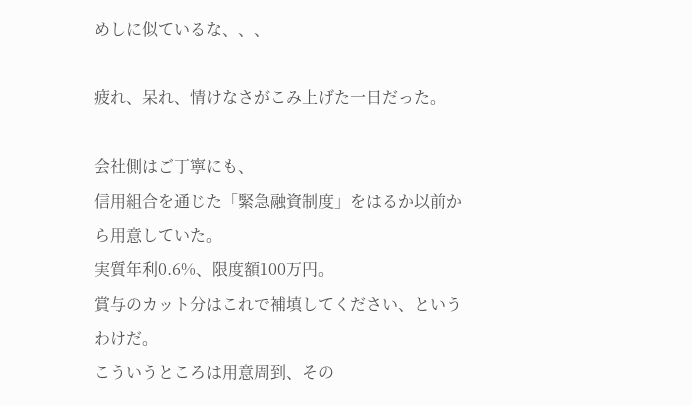めしに似ているな、、、

疲れ、呆れ、情けなさがこみ上げた一日だった。

会社側はご丁寧にも、
信用組合を通じた「緊急融資制度」をはるか以前から用意していた。
実質年利0.6%、限度額100万円。
賞与のカット分はこれで補填してください、というわけだ。
こういうところは用意周到、その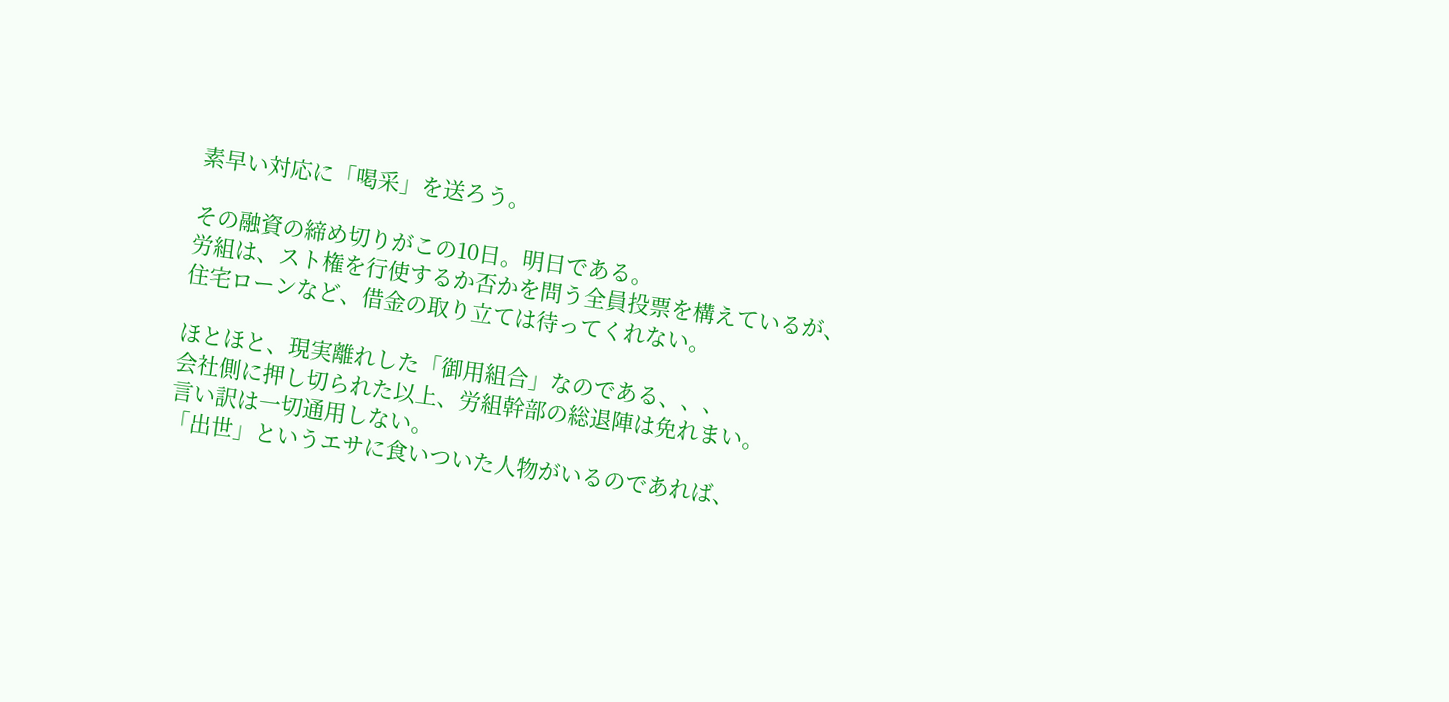素早い対応に「喝采」を送ろう。

その融資の締め切りがこの10日。明日である。
労組は、スト権を行使するか否かを問う全員投票を構えているが、
住宅ローンなど、借金の取り立ては待ってくれない。

ほとほと、現実離れした「御用組合」なのである、、、
会社側に押し切られた以上、労組幹部の総退陣は免れまい。
言い訳は一切通用しない。
「出世」というエサに食いついた人物がいるのであれば、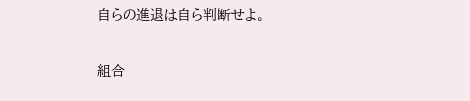自らの進退は自ら判断せよ。

組合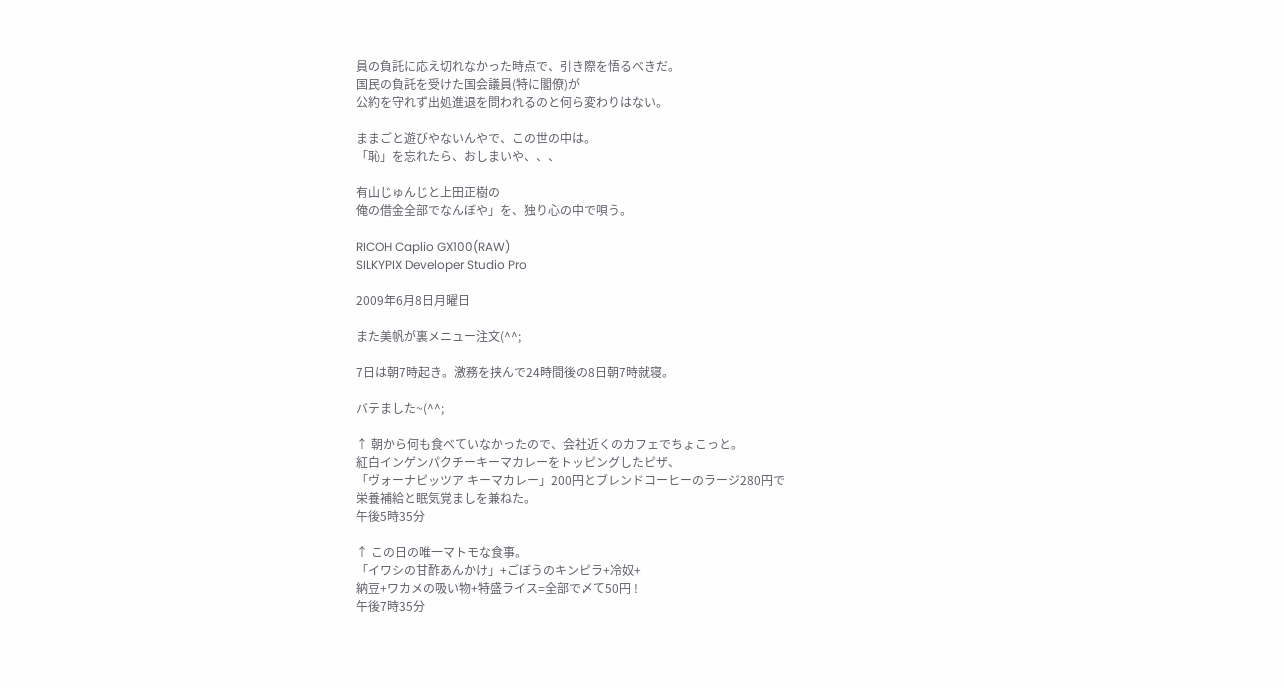員の負託に応え切れなかった時点で、引き際を悟るべきだ。
国民の負託を受けた国会議員(特に閣僚)が
公約を守れず出処進退を問われるのと何ら変わりはない。

ままごと遊びやないんやで、この世の中は。
「恥」を忘れたら、おしまいや、、、

有山じゅんじと上田正樹の
俺の借金全部でなんぼや」を、独り心の中で唄う。

RICOH Caplio GX100(RAW)
SILKYPIX Developer Studio Pro

2009年6月8日月曜日

また美帆が裏メニュー注文(^^;

7日は朝7時起き。激務を挟んで24時間後の8日朝7時就寝。

バテました~(^^;

↑ 朝から何も食べていなかったので、会社近くのカフェでちょこっと。
紅白インゲンパクチーキーマカレーをトッピングしたピザ、
「ヴォーナピッツア キーマカレー」200円とブレンドコーヒーのラージ280円で
栄養補給と眠気覚ましを兼ねた。
午後5時35分

↑ この日の唯一マトモな食事。
「イワシの甘酢あんかけ」+ごぼうのキンピラ+冷奴+
納豆+ワカメの吸い物+特盛ライス=全部で〆て50円 !
午後7時35分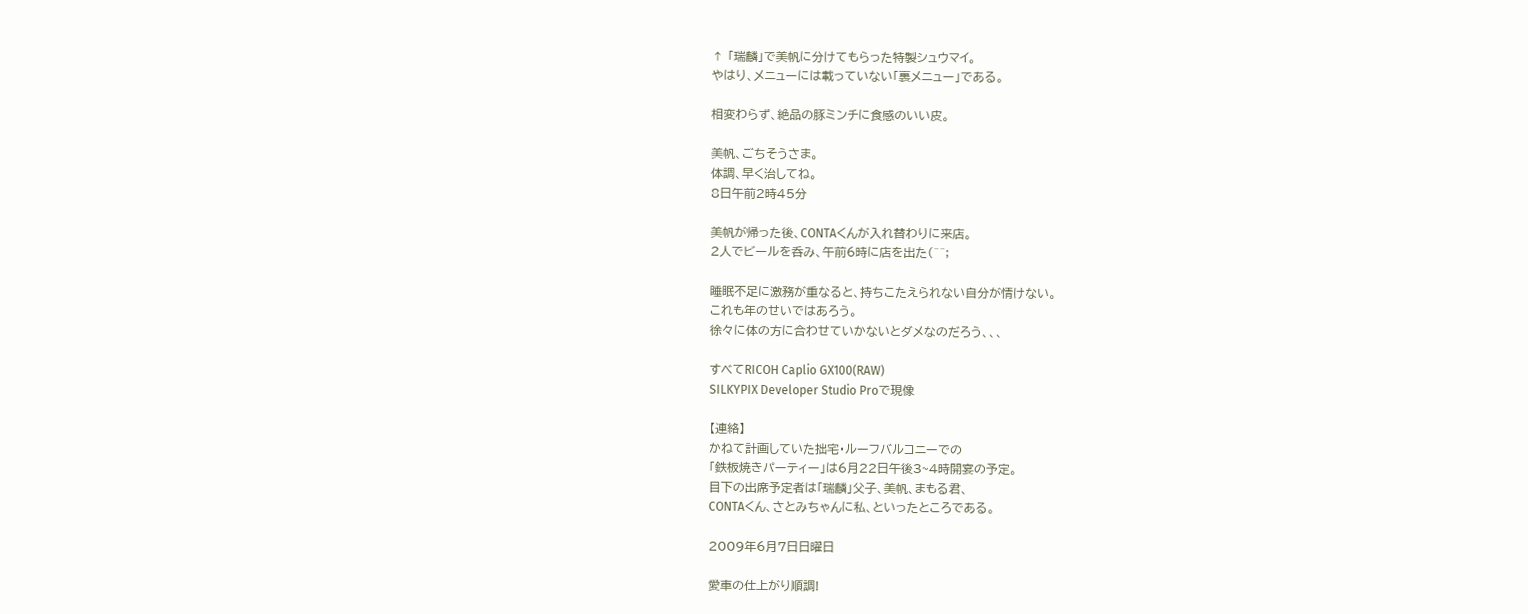↑ 「瑞麟」で美帆に分けてもらった特製シュウマイ。
やはり、メニューには載っていない「裏メニュー」である。

相変わらず、絶品の豚ミンチに食感のいい皮。

美帆、ごちそうさま。
体調、早く治してね。
8日午前2時45分

美帆が帰った後、CONTAくんが入れ替わりに来店。
2人でビールを呑み、午前6時に店を出た(^^;

睡眠不足に激務が重なると、持ちこたえられない自分が情けない。
これも年のせいではあろう。
徐々に体の方に合わせていかないとダメなのだろう、、、

すべてRICOH Caplio GX100(RAW)
SILKYPIX Developer Studio Proで現像

【連絡】
かねて計画していた拙宅・ルーフバルコニーでの
「鉄板焼きパーティー」は6月22日午後3~4時開宴の予定。
目下の出席予定者は「瑞麟」父子、美帆、まもる君、
CONTAくん、さとみちゃんに私、といったところである。

2009年6月7日日曜日

愛車の仕上がり順調!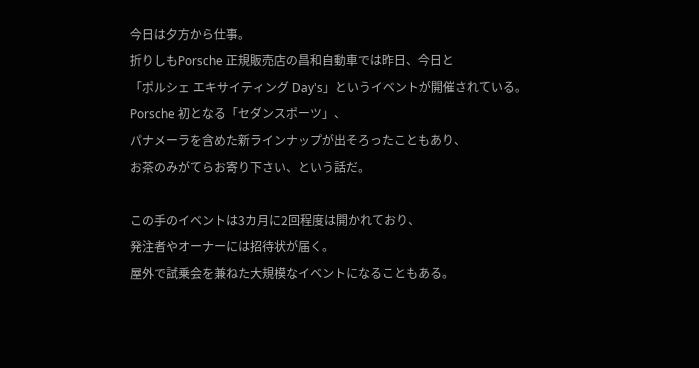今日は夕方から仕事。
折りしもPorsche 正規販売店の昌和自動車では昨日、今日と
「ポルシェ エキサイティング Day's」というイベントが開催されている。
Porsche 初となる「セダンスポーツ」、
パナメーラを含めた新ラインナップが出そろったこともあり、
お茶のみがてらお寄り下さい、という話だ。

この手のイベントは3カ月に2回程度は開かれており、
発注者やオーナーには招待状が届く。
屋外で試乗会を兼ねた大規模なイベントになることもある。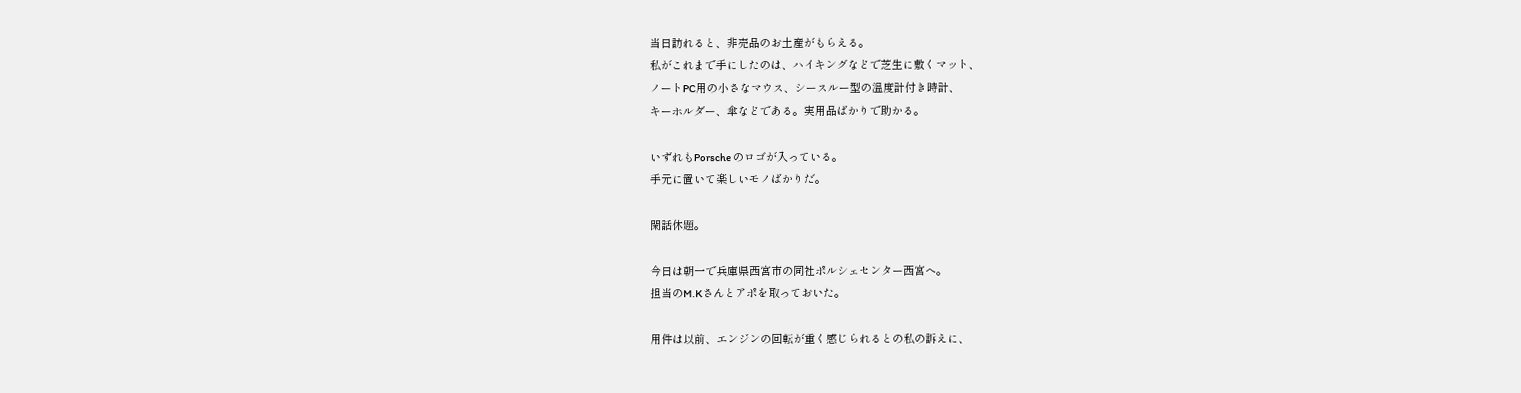当日訪れると、非売品のお土産がもらえる。
私がこれまで手にしたのは、ハイキングなどで芝生に敷くマット、
ノートPC用の小さなマウス、シースルー型の温度計付き時計、
キーホルダー、傘などである。実用品ばかりで助かる。

いずれもPorsche のロゴが入っている。
手元に置いて楽しいモノばかりだ。

閑話休題。

今日は朝一で兵庫県西宮市の同社ポルシェセンター西宮へ。
担当のM.Kさんとアポを取っておいた。

用件は以前、エンジンの回転が重く感じられるとの私の訴えに、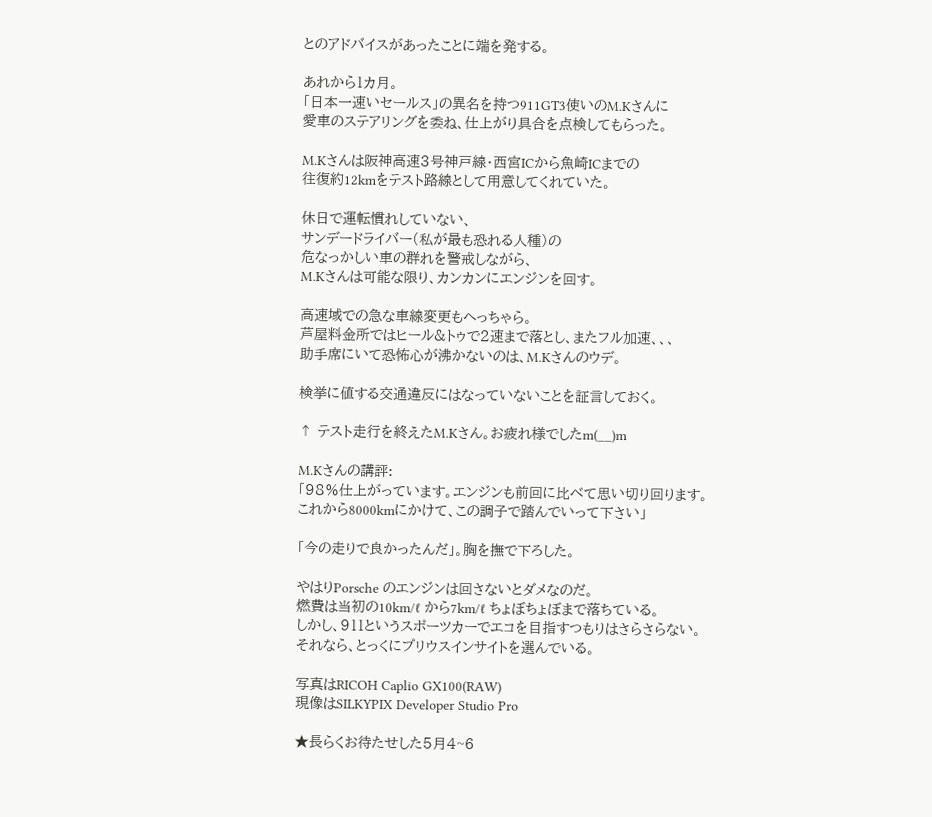とのアドバイスがあったことに端を発する。

あれから1カ月。
「日本一速いセールス」の異名を持つ911GT3使いのM.Kさんに
愛車のステアリングを委ね、仕上がり具合を点検してもらった。

M.Kさんは阪神高速3号神戸線・西宮ICから魚崎ICまでの
往復約12kmをテスト路線として用意してくれていた。

休日で運転慣れしていない、
サンデードライバー(私が最も恐れる人種)の
危なっかしい車の群れを警戒しながら、
M.Kさんは可能な限り、カンカンにエンジンを回す。

高速域での急な車線変更もへっちゃら。
芦屋料金所ではヒール&トゥで2速まで落とし、またフル加速、、、
助手席にいて恐怖心が沸かないのは、M.Kさんのウデ。

検挙に値する交通違反にはなっていないことを証言しておく。

↑ テスト走行を終えたM.Kさん。お疲れ様でしたm(__)m

M.Kさんの講評:
「98%仕上がっています。エンジンも前回に比べて思い切り回ります。
これから8000kmにかけて、この調子で踏んでいって下さい」

「今の走りで良かったんだ」。胸を撫で下ろした。

やはりPorsche のエンジンは回さないとダメなのだ。
燃費は当初の10km/ℓ から7km/ℓ ちょぼちょぼまで落ちている。
しかし、911というスポーツカーでエコを目指すつもりはさらさらない。
それなら、とっくにプリウスインサイトを選んでいる。

写真はRICOH Caplio GX100(RAW)
現像はSILKYPIX Developer Studio Pro

★長らくお待たせした5月4~6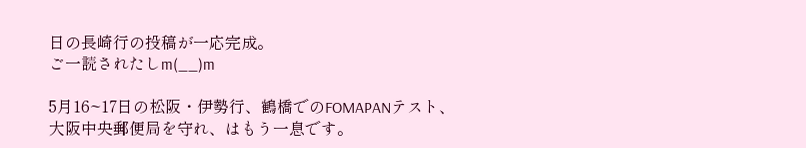日の長崎行の投稿が一応完成。
ご一読されたしm(__)m

5月16~17日の松阪・伊勢行、鶴橋でのFOMAPANテスト、
大阪中央郵便局を守れ、はもう一息です。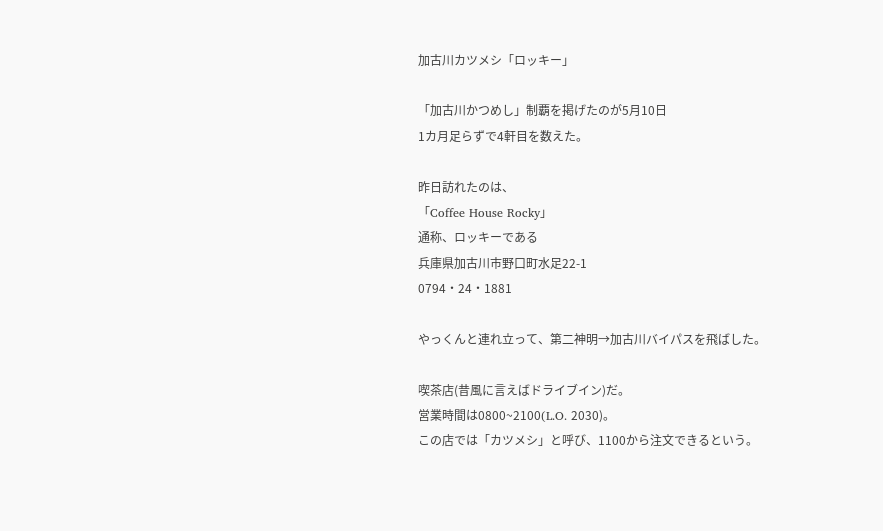加古川カツメシ「ロッキー」

「加古川かつめし」制覇を掲げたのが5月10日
1カ月足らずで4軒目を数えた。

昨日訪れたのは、
「Coffee House Rocky」
通称、ロッキーである
兵庫県加古川市野口町水足22-1
0794・24・1881

やっくんと連れ立って、第二神明→加古川バイパスを飛ばした。

喫茶店(昔風に言えばドライブイン)だ。
営業時間は0800~2100(L.O. 2030)。
この店では「カツメシ」と呼び、1100から注文できるという。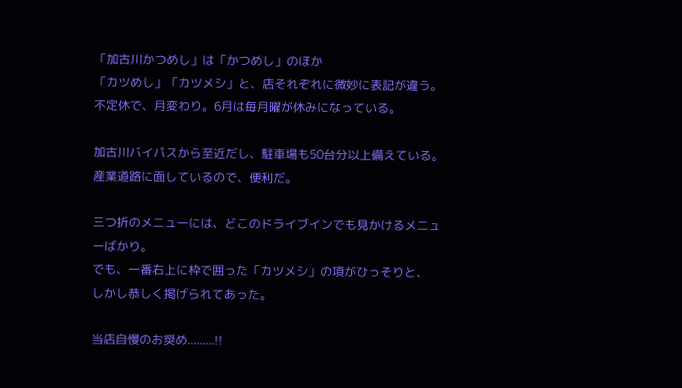「加古川かつめし」は「かつめし」のほか
「カツめし」「カツメシ」と、店それぞれに微妙に表記が違う。
不定休で、月変わり。6月は毎月曜が休みになっている。

加古川バイパスから至近だし、駐車場も50台分以上備えている。
産業道路に面しているので、便利だ。

三つ折のメニューには、どこのドライブインでも見かけるメニューばかり。
でも、一番右上に枠で囲った「カツメシ」の項がひっそりと、
しかし恭しく掲げられてあった。

当店自慢のお奨め.........!!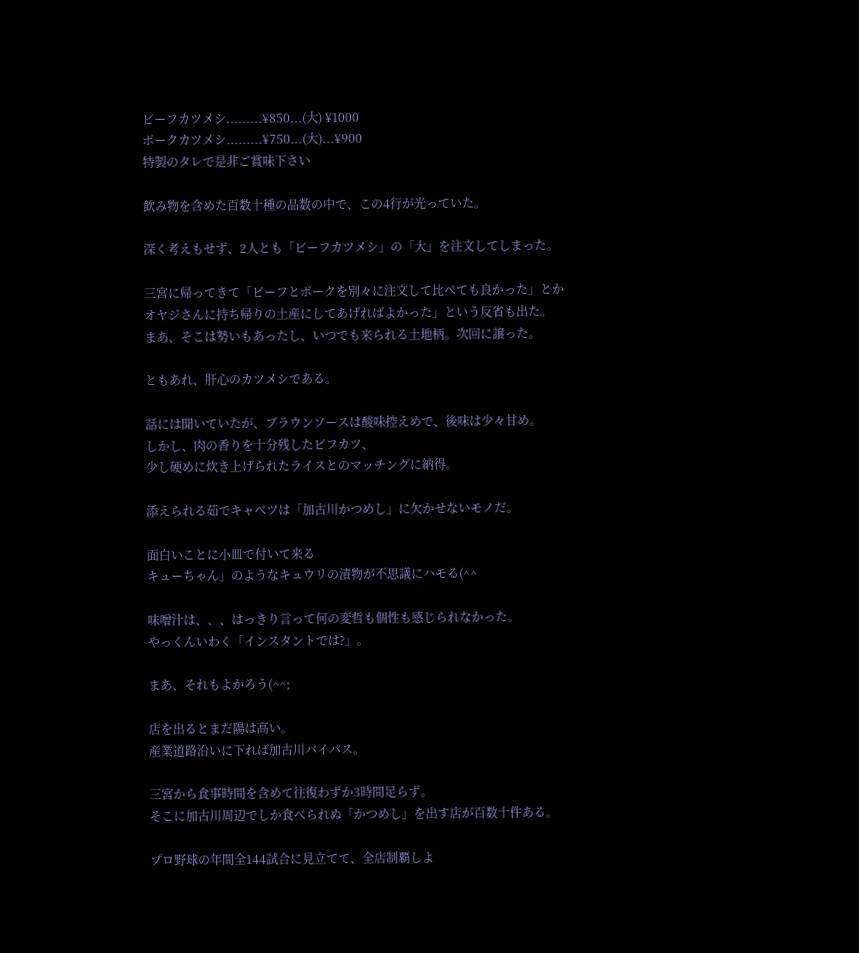ビーフカツメシ.........¥850...(大) ¥1000
ポークカツメシ.........¥750...(大)...¥900
特製のタレで是非ご賞味下さい

飲み物を含めた百数十種の品数の中で、この4行が光っていた。

深く考えもせず、2人とも「ビーフカツメシ」の「大」を注文してしまった。

三宮に帰ってきて「ビーフとポークを別々に注文して比べても良かった」とか
オヤジさんに持ち帰りの土産にしてあげればよかった」という反省も出た。
まあ、そこは勢いもあったし、いつでも来られる土地柄。次回に譲った。

ともあれ、肝心のカツメシである。

話には聞いていたが、ブラウンソースは酸味控えめで、後味は少々甘め。
しかし、肉の香りを十分残したビフカツ、
少し硬めに炊き上げられたライスとのマッチングに納得。

添えられる茹でキャベツは「加古川かつめし」に欠かせないモノだ。

面白いことに小皿で付いて来る
キューちゃん」のようなキュウリの漬物が不思議にハモる(^^

味噌汁は、、、はっきり言って何の変哲も個性も感じられなかった。
やっくんいわく「インスタントでは?」。

まあ、それもよかろう(^^;

店を出るとまだ陽は高い。
産業道路沿いに下れば加古川バイパス。

三宮から食事時間を含めて往復わずか3時間足らず。
そこに加古川周辺でしか食べられぬ「かつめし」を出す店が百数十件ある。

プロ野球の年間全144試合に見立てて、全店制覇しよ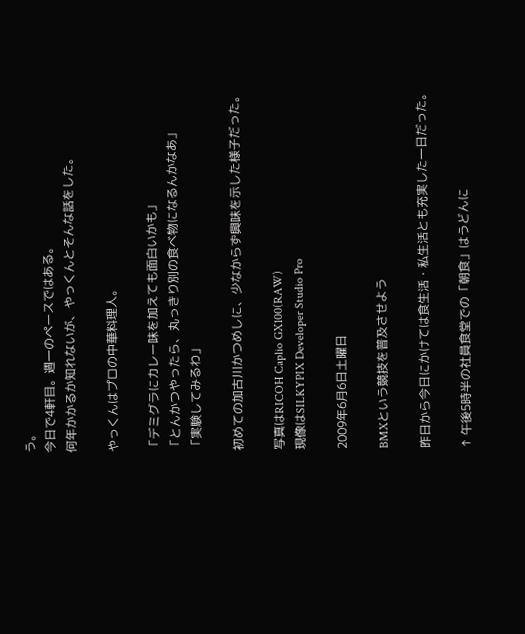う。
今日で4軒目。週一のペースではある。
何年かかるか知れないが、やっくんとそんな話をした。

やっくんはプロの中華料理人。

「デミグラにカレー味を加えても面白いかも」
「とんかつやったら、丸っきり別の食べ物になるんかなあ」
「実験してみるわ」

初めての加古川かつめしに、少なからず興味を示した様子だった。

写真はRICOH Caplio GX100(RAW)
現像はSILKYPIX Developer Studio Pro

2009年6月6日土曜日

BMXという競技を普及させよう

昨日から今日にかけては食生活・私生活とも充実した一日だった。

↑ 午後5時半の社員食堂での「朝食」はうどんに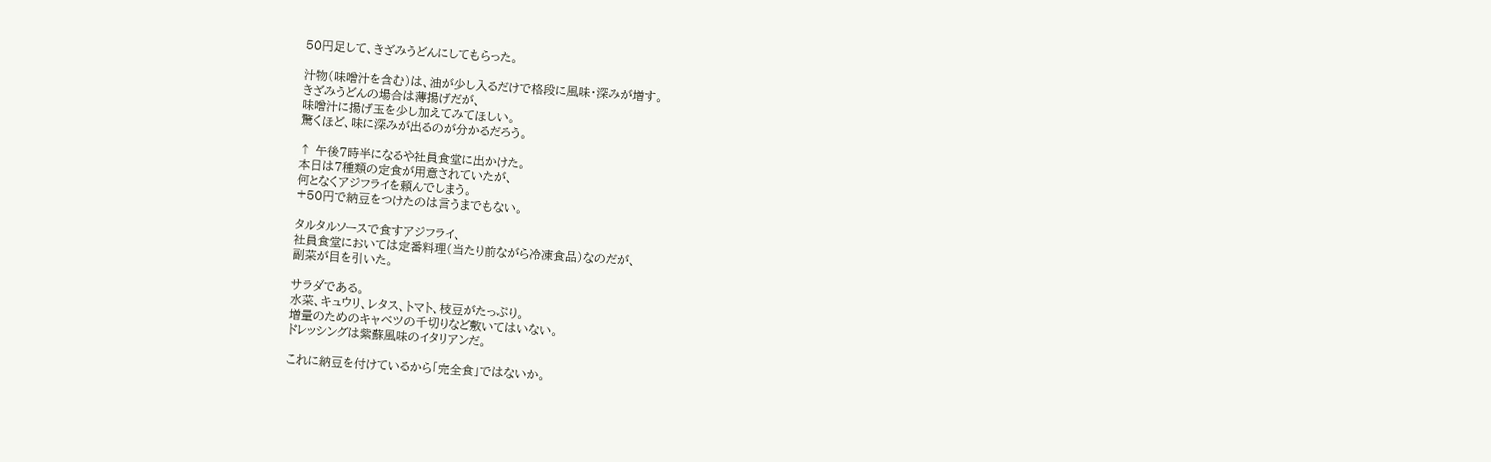50円足して、きざみうどんにしてもらった。

汁物(味噌汁を含む)は、油が少し入るだけで格段に風味・深みが増す。
きざみうどんの場合は薄揚げだが、
味噌汁に揚げ玉を少し加えてみてほしい。
驚くほど、味に深みが出るのが分かるだろう。

↑ 午後7時半になるや社員食堂に出かけた。
本日は7種類の定食が用意されていたが、
何となくアジフライを頼んでしまう。
+50円で納豆をつけたのは言うまでもない。

タルタルソースで食すアジフライ、
社員食堂においては定番料理(当たり前ながら冷凍食品)なのだが、
副菜が目を引いた。

サラダである。
水菜、キュウリ、レタス、トマト、枝豆がたっぷり。
増量のためのキャベツの千切りなど敷いてはいない。
ドレッシングは紫蘇風味のイタリアンだ。

これに納豆を付けているから「完全食」ではないか。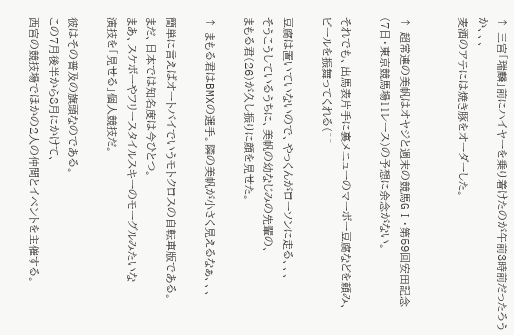↑ 三宮「瑞麟」前にハイヤーを乗り着けたのが午前3時前だったろうか、、、
麦酒のアテには焼き豚をオーダーした。


↑ 超常連の美帆はオヤジと週末の競馬GⅠ・第59回安田記念
(7日・東京競馬場11レース)の予想に余念がない。

それでも、出馬表片手に裏メニューのマーボー豆腐などを頼み、
ビールを振舞ってくれる(^^

豆腐は置いていないので、やっくんがローソンに走る、、、
そうこうしているうちに、美帆の幼なじみの先輩の、
まもる君(26)が久し振りに顔を見せた。

↑ まもる君はBMXの選手。隣の美帆が小さく見えるなぁ、、、

簡単に言えばオートバイでいうモトクロスの自転車版である。
まだ、日本では知名度は今ひとつ。
まあ、スケボーやフリースタイルスキーのモーグルみたいな
演技を「見せる」個人競技だ。

彼はその普及の旗頭なのである。
この7月後半から8月にかけて、
西宮の競技場でほかの2人の仲間とイベントを主催する。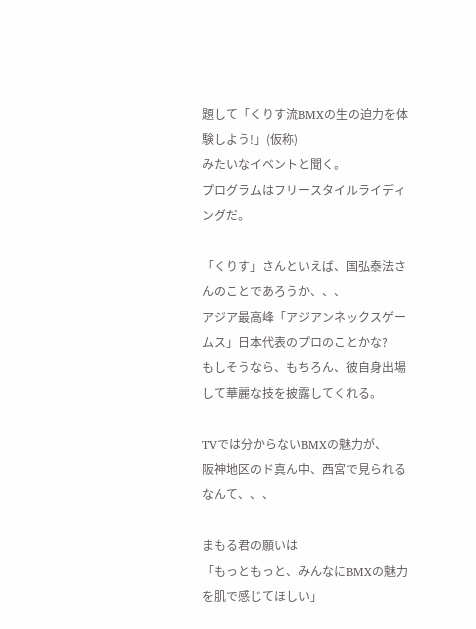題して「くりす流BMXの生の迫力を体験しよう!」(仮称)
みたいなイベントと聞く。
プログラムはフリースタイルライディングだ。

「くりす」さんといえば、国弘泰法さんのことであろうか、、、
アジア最高峰「アジアンネックスゲームス」日本代表のプロのことかな?
もしそうなら、もちろん、彼自身出場して華麗な技を披露してくれる。

TVでは分からないBMXの魅力が、
阪神地区のド真ん中、西宮で見られるなんて、、、

まもる君の願いは
「もっともっと、みんなにBMXの魅力を肌で感じてほしい」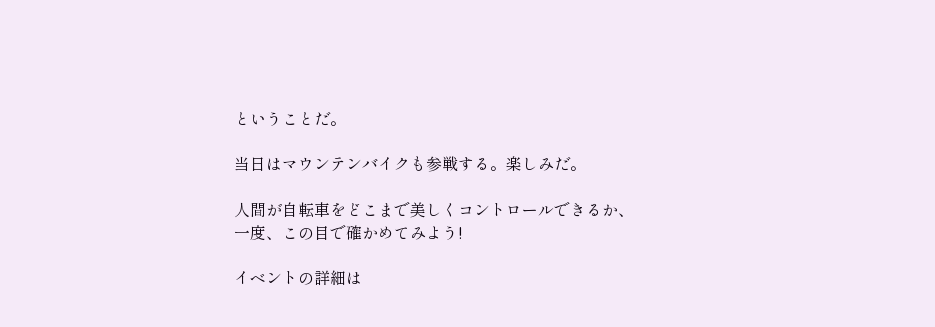ということだ。

当日はマウンテンバイクも参戦する。楽しみだ。

人間が自転車をどこまで美しくコントロールできるか、
一度、この目で確かめてみよう!

イベントの詳細は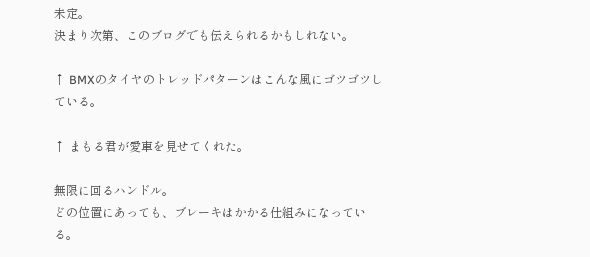未定。
決まり次第、このブログでも伝えられるかもしれない。

↑ BMXのタイヤのトレッドパターンはこんな風にゴツゴツしている。

↑ まもる君が愛車を見せてくれた。

無限に回るハンドル。
どの位置にあっても、ブレーキはかかる仕組みになっている。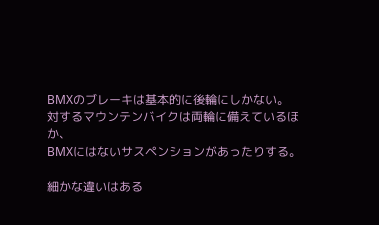BMXのブレーキは基本的に後輪にしかない。
対するマウンテンバイクは両輪に備えているほか、
BMXにはないサスペンションがあったりする。

細かな違いはある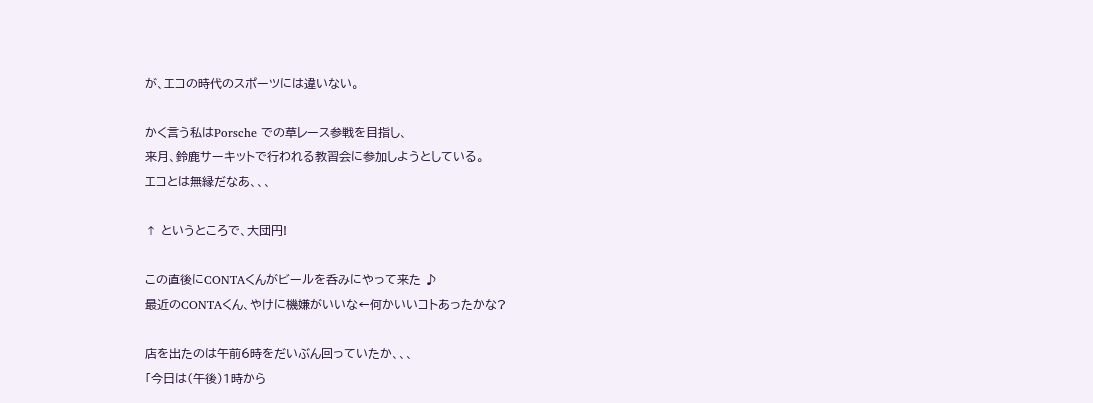が、エコの時代のスポーツには違いない。

かく言う私はPorsche での草レース参戦を目指し、
来月、鈴鹿サーキットで行われる教習会に参加しようとしている。
エコとは無縁だなあ、、、

↑ というところで、大団円!

この直後にCONTAくんがビールを呑みにやって来た ♪
最近のCONTAくん、やけに機嫌がいいな←何かいいコトあったかな?

店を出たのは午前6時をだいぶん回っていたか、、、
「今日は(午後)1時から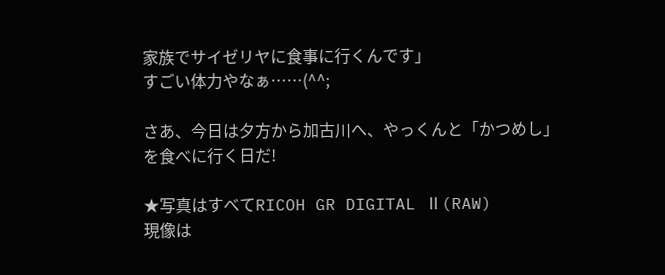家族でサイゼリヤに食事に行くんです」
すごい体力やなぁ……(^^;

さあ、今日は夕方から加古川へ、やっくんと「かつめし」を食べに行く日だ!

★写真はすべてRICOH GR DIGITAL Ⅱ(RAW)
現像は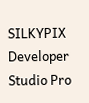SILKYPIX Developer Studio Pro